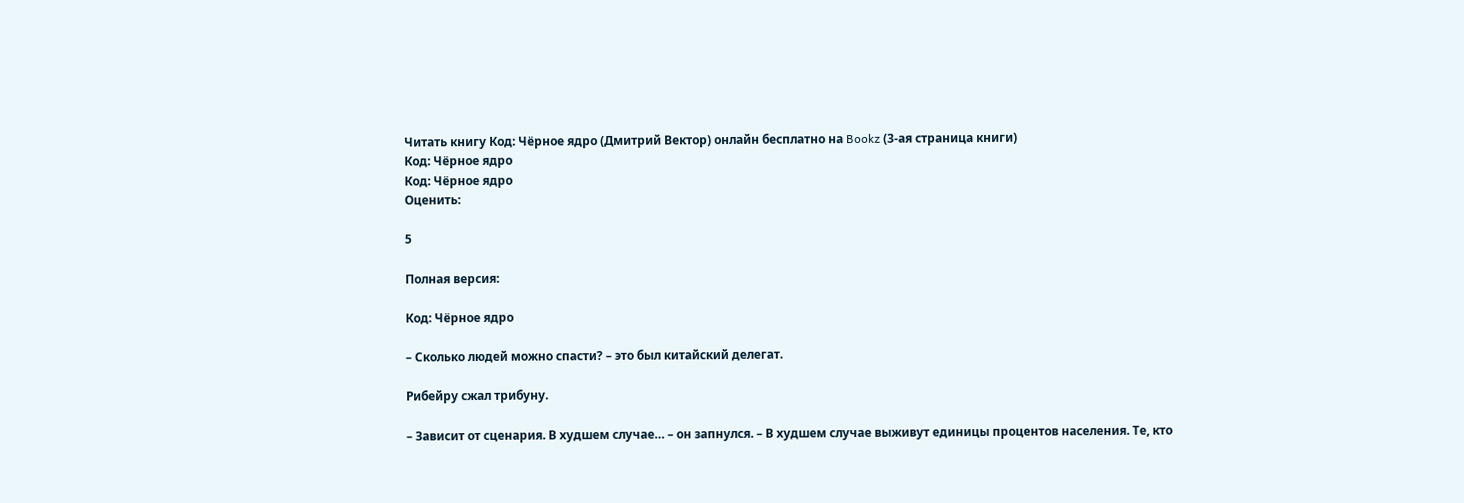Читать книгу Код: Чёрное ядро (Дмитрий Вектор) онлайн бесплатно на Bookz (3-ая страница книги)
Код: Чёрное ядро
Код: Чёрное ядро
Оценить:

5

Полная версия:

Код: Чёрное ядро

– Сколько людей можно спасти? – это был китайский делегат.

Рибейру сжал трибуну.

– Зависит от сценария. В худшем случае… – он запнулся. – В худшем случае выживут единицы процентов населения. Те, кто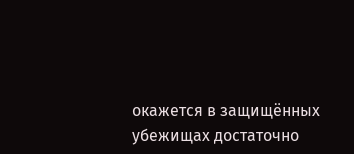окажется в защищённых убежищах достаточно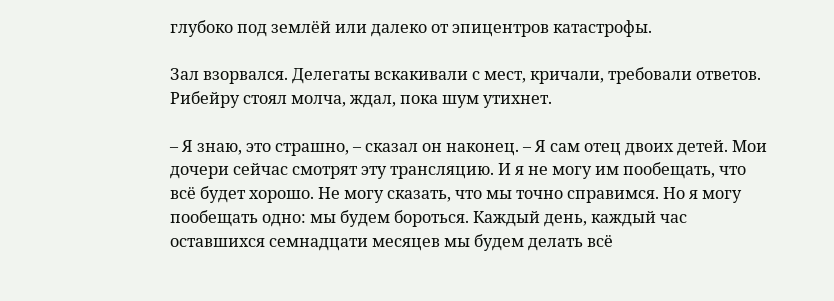глубоко под землёй или далеко от эпицентров катастрофы.

Зал взорвался. Делегаты вскакивали с мест, кричали, требовали ответов. Рибейру стоял молча, ждал, пока шум утихнет.

– Я знаю, это страшно, – сказал он наконец. – Я сам отец двоих детей. Мои дочери сейчас смотрят эту трансляцию. И я не могу им пообещать, что всё будет хорошо. Не могу сказать, что мы точно справимся. Но я могу пообещать одно: мы будем бороться. Каждый день, каждый час оставшихся семнадцати месяцев мы будем делать всё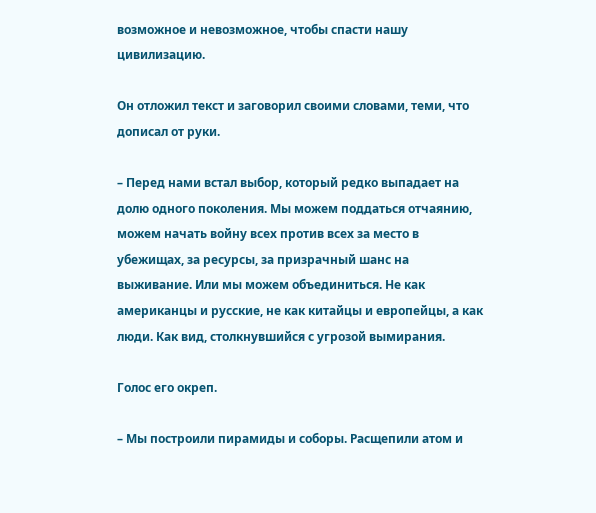возможное и невозможное, чтобы спасти нашу цивилизацию.

Он отложил текст и заговорил своими словами, теми, что дописал от руки.

– Перед нами встал выбор, который редко выпадает на долю одного поколения. Мы можем поддаться отчаянию, можем начать войну всех против всех за место в убежищах, за ресурсы, за призрачный шанс на выживание. Или мы можем объединиться. Не как американцы и русские, не как китайцы и европейцы, а как люди. Как вид, столкнувшийся с угрозой вымирания.

Голос его окреп.

– Мы построили пирамиды и соборы. Расщепили атом и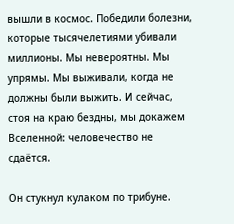вышли в космос. Победили болезни, которые тысячелетиями убивали миллионы. Мы невероятны. Мы упрямы. Мы выживали, когда не должны были выжить. И сейчас, стоя на краю бездны, мы докажем Вселенной: человечество не сдаётся.

Он стукнул кулаком по трибуне.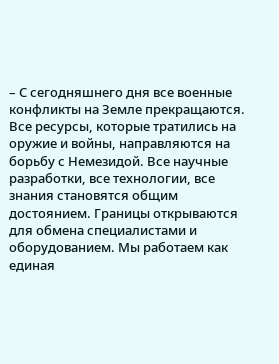– С сегодняшнего дня все военные конфликты на Земле прекращаются. Все ресурсы, которые тратились на оружие и войны, направляются на борьбу с Немезидой. Все научные разработки, все технологии, все знания становятся общим достоянием. Границы открываются для обмена специалистами и оборудованием. Мы работаем как единая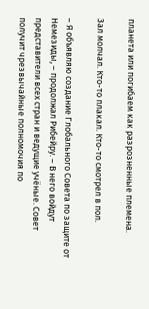планета или погибаем как разрозненные племена.

Зал молчал. Кто-то плакал. Кто-то смотрел в пол.

– Я объявляю создание Глобального Совета по защите от Немезиды, – продолжал Рибейру. – В него войдут представители всех стран и ведущие учёные. Совет получит чрезвычайные полномочия по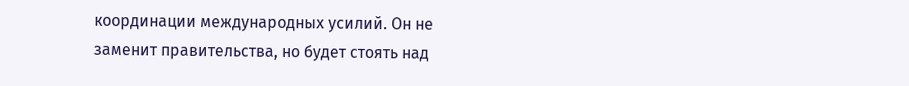координации международных усилий. Он не заменит правительства, но будет стоять над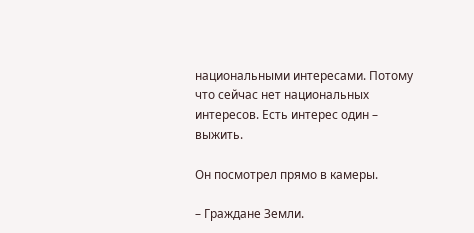национальными интересами. Потому что сейчас нет национальных интересов. Есть интерес один – выжить.

Он посмотрел прямо в камеры.

– Граждане Земли.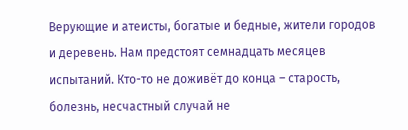Верующие и атеисты, богатые и бедные, жители городов и деревень. Нам предстоят семнадцать месяцев испытаний. Кто-то не доживёт до конца – старость, болезнь, несчастный случай не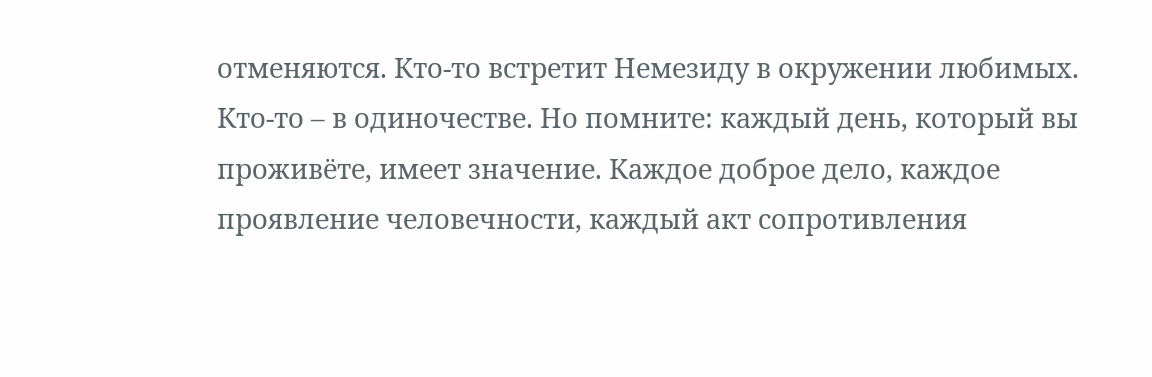отменяются. Кто-то встретит Немезиду в окружении любимых. Кто-то – в одиночестве. Но помните: каждый день, который вы проживёте, имеет значение. Каждое доброе дело, каждое проявление человечности, каждый акт сопротивления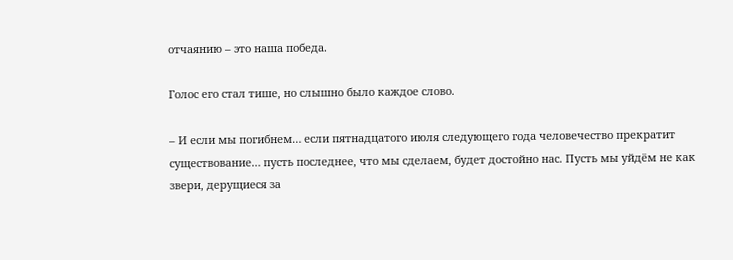отчаянию – это наша победа.

Голос его стал тише, но слышно было каждое слово.

– И если мы погибнем… если пятнадцатого июля следующего года человечество прекратит существование… пусть последнее, что мы сделаем, будет достойно нас. Пусть мы уйдём не как звери, дерущиеся за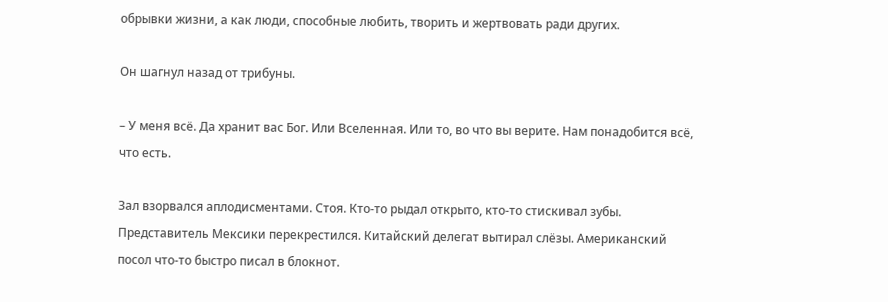обрывки жизни, а как люди, способные любить, творить и жертвовать ради других.

Он шагнул назад от трибуны.

– У меня всё. Да хранит вас Бог. Или Вселенная. Или то, во что вы верите. Нам понадобится всё, что есть.

Зал взорвался аплодисментами. Стоя. Кто-то рыдал открыто, кто-то стискивал зубы. Представитель Мексики перекрестился. Китайский делегат вытирал слёзы. Американский посол что-то быстро писал в блокнот.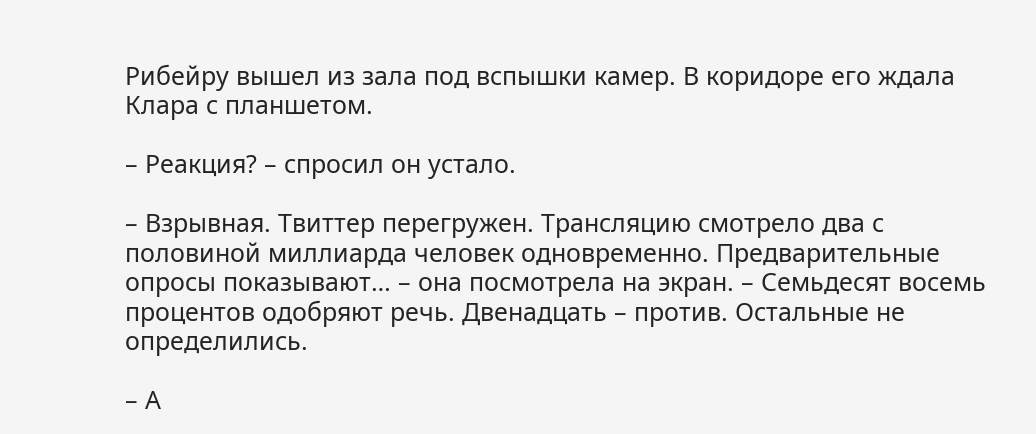Рибейру вышел из зала под вспышки камер. В коридоре его ждала Клара с планшетом.

– Реакция? – спросил он устало.

– Взрывная. Твиттер перегружен. Трансляцию смотрело два с половиной миллиарда человек одновременно. Предварительные опросы показывают… – она посмотрела на экран. – Семьдесят восемь процентов одобряют речь. Двенадцать – против. Остальные не определились.

– А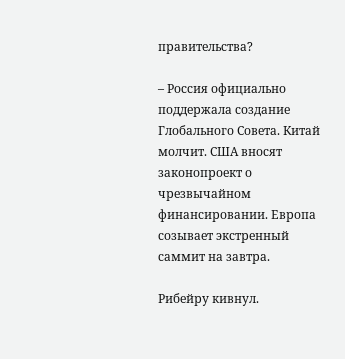правительства?

– Россия официально поддержала создание Глобального Совета. Китай молчит. США вносят законопроект о чрезвычайном финансировании. Европа созывает экстренный саммит на завтра.

Рибейру кивнул.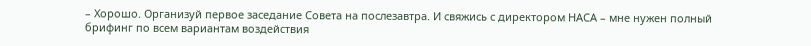– Хорошо. Организуй первое заседание Совета на послезавтра. И свяжись с директором НАСА – мне нужен полный брифинг по всем вариантам воздействия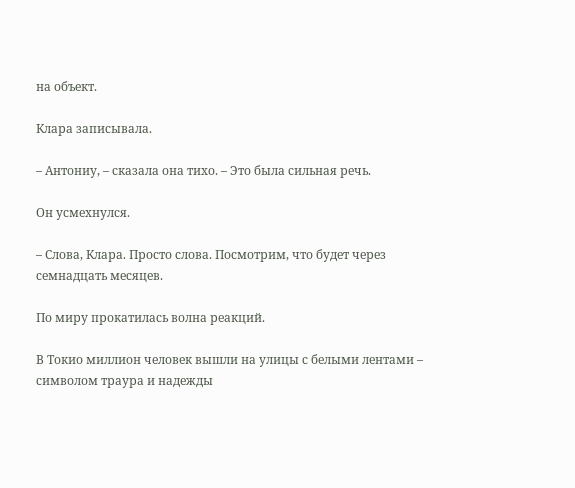на объект.

Клара записывала.

– Антониу, – сказала она тихо. – Это была сильная речь.

Он усмехнулся.

– Слова, Клара. Просто слова. Посмотрим, что будет через семнадцать месяцев.

По миру прокатилась волна реакций.

В Токио миллион человек вышли на улицы с белыми лентами – символом траура и надежды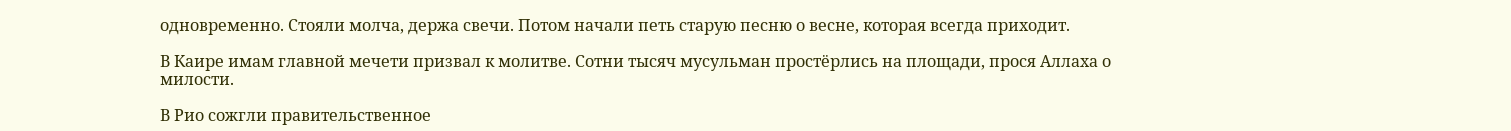одновременно. Стояли молча, держа свечи. Потом начали петь старую песню о весне, которая всегда приходит.

В Каире имам главной мечети призвал к молитве. Сотни тысяч мусульман простёрлись на площади, прося Аллаха о милости.

В Рио сожгли правительственное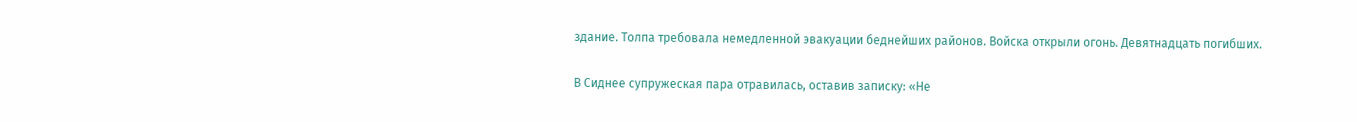здание. Толпа требовала немедленной эвакуации беднейших районов. Войска открыли огонь. Девятнадцать погибших.

В Сиднее супружеская пара отравилась, оставив записку: «Не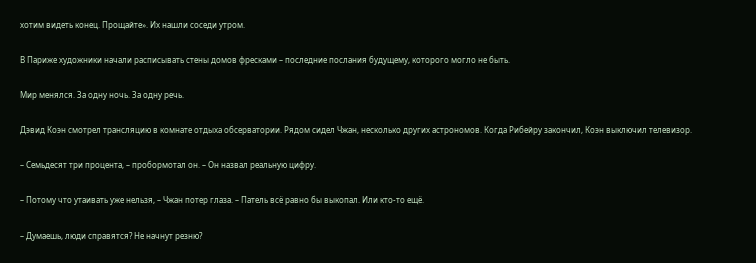хотим видеть конец. Прощайте». Их нашли соседи утром.

В Париже художники начали расписывать стены домов фресками – последние послания будущему, которого могло не быть.

Мир менялся. За одну ночь. За одну речь.

Дэвид Коэн смотрел трансляцию в комнате отдыха обсерватории. Рядом сидел Чжан, несколько других астрономов. Когда Рибейру закончил, Коэн выключил телевизор.

– Семьдесят три процента, – пробормотал он. – Он назвал реальную цифру.

– Потому что утаивать уже нельзя, – Чжан потер глаза. – Патель всё равно бы выкопал. Или кто-то ещё.

– Думаешь, люди справятся? Не начнут резню?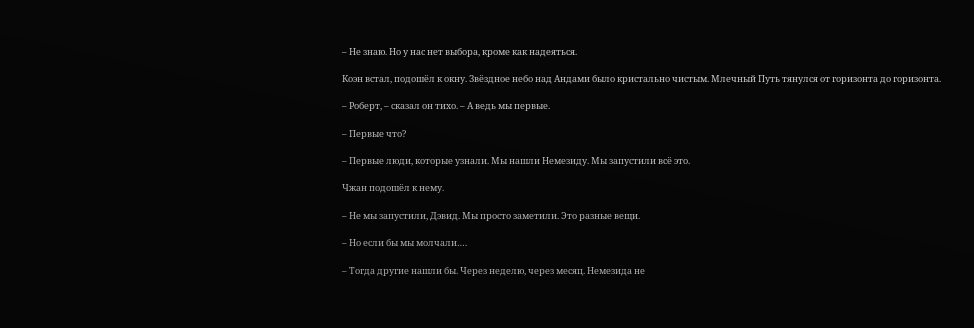– Не знаю. Но у нас нет выбора, кроме как надеяться.

Коэн встал, подошёл к окну. Звёздное небо над Андами было кристально чистым. Млечный Путь тянулся от горизонта до горизонта.

– Роберт, – сказал он тихо. – А ведь мы первые.

– Первые что?

– Первые люди, которые узнали. Мы нашли Немезиду. Мы запустили всё это.

Чжан подошёл к нему.

– Не мы запустили, Дэвид. Мы просто заметили. Это разные вещи.

– Но если бы мы молчали….

– Тогда другие нашли бы. Через неделю, через месяц. Немезида не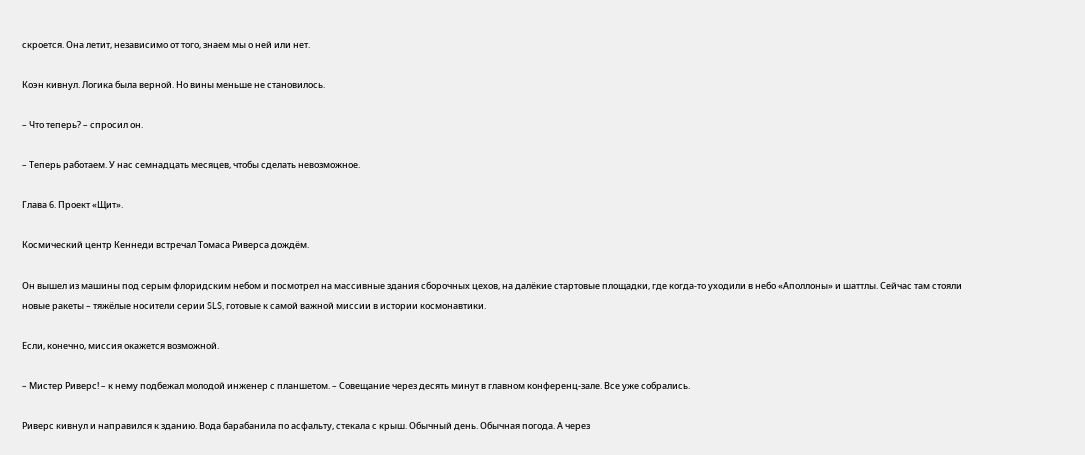скроется. Она летит, независимо от того, знаем мы о ней или нет.

Коэн кивнул. Логика была верной. Но вины меньше не становилось.

– Что теперь? – спросил он.

– Теперь работаем. У нас семнадцать месяцев, чтобы сделать невозможное.

Глава 6. Проект «Щит».

Космический центр Кеннеди встречал Томаса Риверса дождём.

Он вышел из машины под серым флоридским небом и посмотрел на массивные здания сборочных цехов, на далёкие стартовые площадки, где когда-то уходили в небо «Аполлоны» и шаттлы. Сейчас там стояли новые ракеты – тяжёлые носители серии SLS, готовые к самой важной миссии в истории космонавтики.

Если, конечно, миссия окажется возможной.

– Мистер Риверс! – к нему подбежал молодой инженер с планшетом. – Совещание через десять минут в главном конференц-зале. Все уже собрались.

Риверс кивнул и направился к зданию. Вода барабанила по асфальту, стекала с крыш. Обычный день. Обычная погода. А через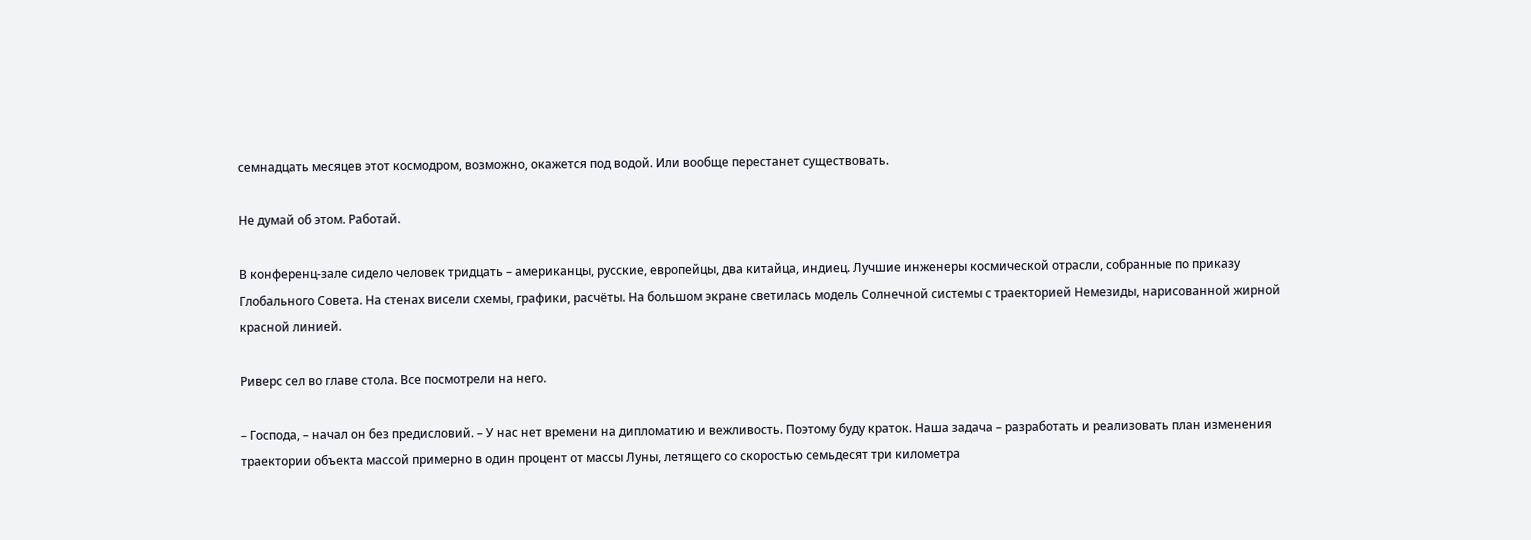семнадцать месяцев этот космодром, возможно, окажется под водой. Или вообще перестанет существовать.

Не думай об этом. Работай.

В конференц-зале сидело человек тридцать – американцы, русские, европейцы, два китайца, индиец. Лучшие инженеры космической отрасли, собранные по приказу Глобального Совета. На стенах висели схемы, графики, расчёты. На большом экране светилась модель Солнечной системы с траекторией Немезиды, нарисованной жирной красной линией.

Риверс сел во главе стола. Все посмотрели на него.

– Господа, – начал он без предисловий. – У нас нет времени на дипломатию и вежливость. Поэтому буду краток. Наша задача – разработать и реализовать план изменения траектории объекта массой примерно в один процент от массы Луны, летящего со скоростью семьдесят три километра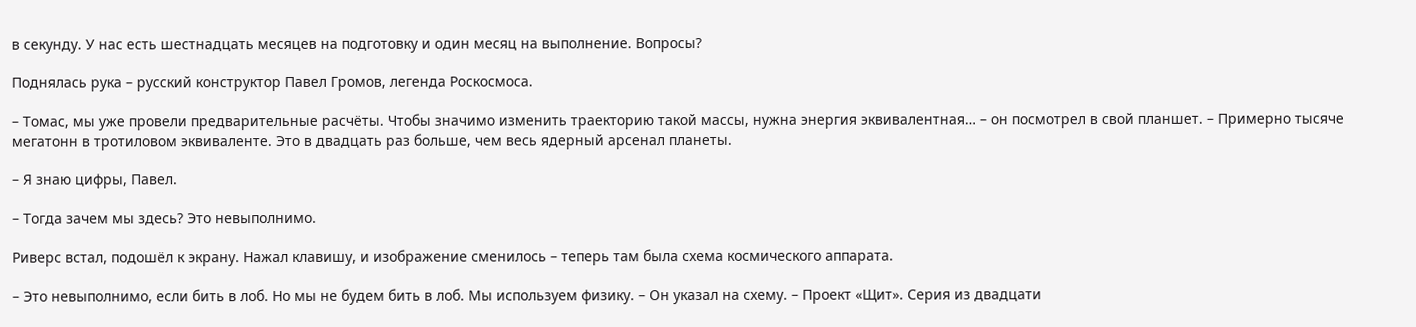в секунду. У нас есть шестнадцать месяцев на подготовку и один месяц на выполнение. Вопросы?

Поднялась рука – русский конструктор Павел Громов, легенда Роскосмоса.

– Томас, мы уже провели предварительные расчёты. Чтобы значимо изменить траекторию такой массы, нужна энергия эквивалентная… – он посмотрел в свой планшет. – Примерно тысяче мегатонн в тротиловом эквиваленте. Это в двадцать раз больше, чем весь ядерный арсенал планеты.

– Я знаю цифры, Павел.

– Тогда зачем мы здесь? Это невыполнимо.

Риверс встал, подошёл к экрану. Нажал клавишу, и изображение сменилось – теперь там была схема космического аппарата.

– Это невыполнимо, если бить в лоб. Но мы не будем бить в лоб. Мы используем физику. – Он указал на схему. – Проект «Щит». Серия из двадцати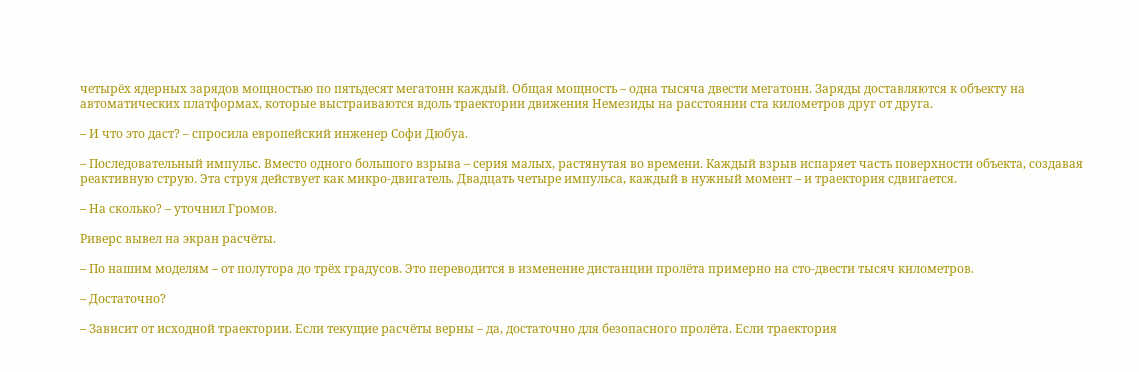четырёх ядерных зарядов мощностью по пятьдесят мегатонн каждый. Общая мощность – одна тысяча двести мегатонн. Заряды доставляются к объекту на автоматических платформах, которые выстраиваются вдоль траектории движения Немезиды на расстоянии ста километров друг от друга.

– И что это даст? – спросила европейский инженер Софи Дюбуа.

– Последовательный импульс. Вместо одного большого взрыва – серия малых, растянутая во времени. Каждый взрыв испаряет часть поверхности объекта, создавая реактивную струю. Эта струя действует как микро-двигатель. Двадцать четыре импульса, каждый в нужный момент – и траектория сдвигается.

– На сколько? – уточнил Громов.

Риверс вывел на экран расчёты.

– По нашим моделям – от полутора до трёх градусов. Это переводится в изменение дистанции пролёта примерно на сто-двести тысяч километров.

– Достаточно?

– Зависит от исходной траектории. Если текущие расчёты верны – да, достаточно для безопасного пролёта. Если траектория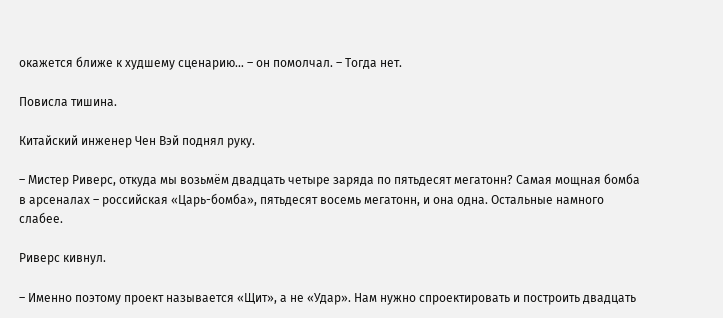окажется ближе к худшему сценарию… – он помолчал. – Тогда нет.

Повисла тишина.

Китайский инженер Чен Вэй поднял руку.

– Мистер Риверс, откуда мы возьмём двадцать четыре заряда по пятьдесят мегатонн? Самая мощная бомба в арсеналах – российская «Царь-бомба», пятьдесят восемь мегатонн, и она одна. Остальные намного слабее.

Риверс кивнул.

– Именно поэтому проект называется «Щит», а не «Удар». Нам нужно спроектировать и построить двадцать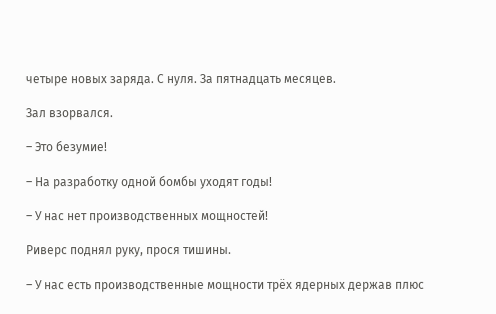четыре новых заряда. С нуля. За пятнадцать месяцев.

Зал взорвался.

– Это безумие!

– На разработку одной бомбы уходят годы!

– У нас нет производственных мощностей!

Риверс поднял руку, прося тишины.

– У нас есть производственные мощности трёх ядерных держав плюс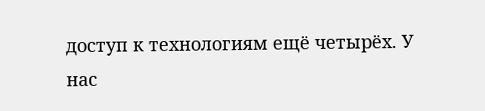доступ к технологиям ещё четырёх. У нас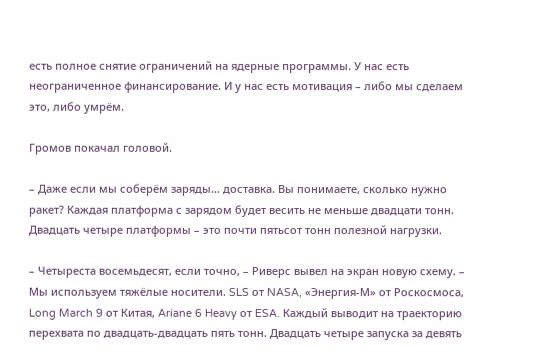есть полное снятие ограничений на ядерные программы. У нас есть неограниченное финансирование. И у нас есть мотивация – либо мы сделаем это, либо умрём.

Громов покачал головой.

– Даже если мы соберём заряды… доставка. Вы понимаете, сколько нужно ракет? Каждая платформа с зарядом будет весить не меньше двадцати тонн. Двадцать четыре платформы – это почти пятьсот тонн полезной нагрузки.

– Четыреста восемьдесят, если точно, – Риверс вывел на экран новую схему. – Мы используем тяжёлые носители. SLS от NASA, «Энергия-М» от Роскосмоса, Long March 9 от Китая, Ariane 6 Heavy от ESA. Каждый выводит на траекторию перехвата по двадцать-двадцать пять тонн. Двадцать четыре запуска за девять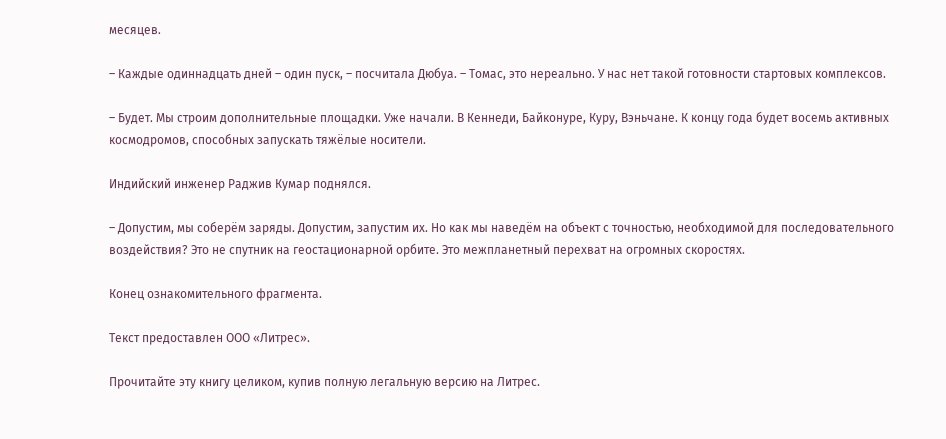месяцев.

– Каждые одиннадцать дней – один пуск, – посчитала Дюбуа. – Томас, это нереально. У нас нет такой готовности стартовых комплексов.

– Будет. Мы строим дополнительные площадки. Уже начали. В Кеннеди, Байконуре, Куру, Вэньчане. К концу года будет восемь активных космодромов, способных запускать тяжёлые носители.

Индийский инженер Раджив Кумар поднялся.

– Допустим, мы соберём заряды. Допустим, запустим их. Но как мы наведём на объект с точностью, необходимой для последовательного воздействия? Это не спутник на геостационарной орбите. Это межпланетный перехват на огромных скоростях.

Конец ознакомительного фрагмента.

Текст предоставлен ООО «Литрес».

Прочитайте эту книгу целиком, купив полную легальную версию на Литрес.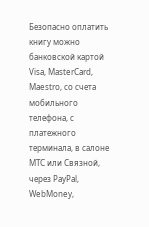Безопасно оплатить книгу можно банковской картой Visa, MasterCard, Maestro, со счета мобильного телефона, с платежного терминала, в салоне МТС или Связной, через PayPal, WebMoney,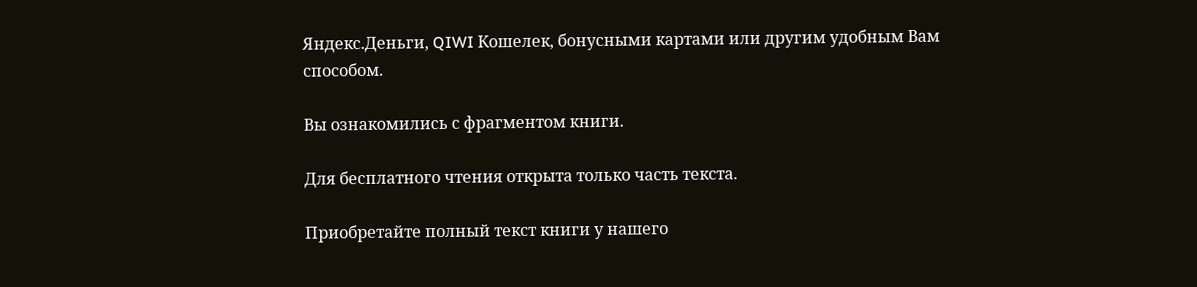Яндекс.Деньги, QIWI Кошелек, бонусными картами или другим удобным Вам способом.

Вы ознакомились с фрагментом книги.

Для бесплатного чтения открыта только часть текста.

Приобретайте полный текст книги у нашего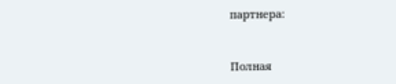партнера:


Полная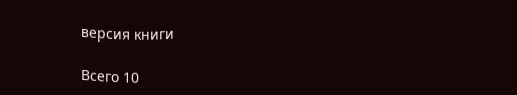версия книги

Всего 10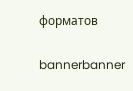форматов

bannerbanner